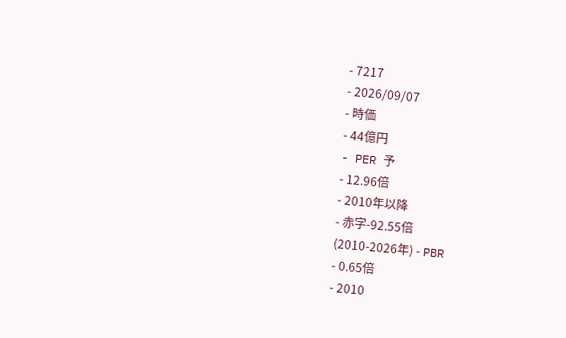- 7217
- 2026/09/07
- 時価
- 44億円
- PER 予
- 12.96倍
- 2010年以降
- 赤字-92.55倍
(2010-2026年) - PBR
- 0.65倍
- 2010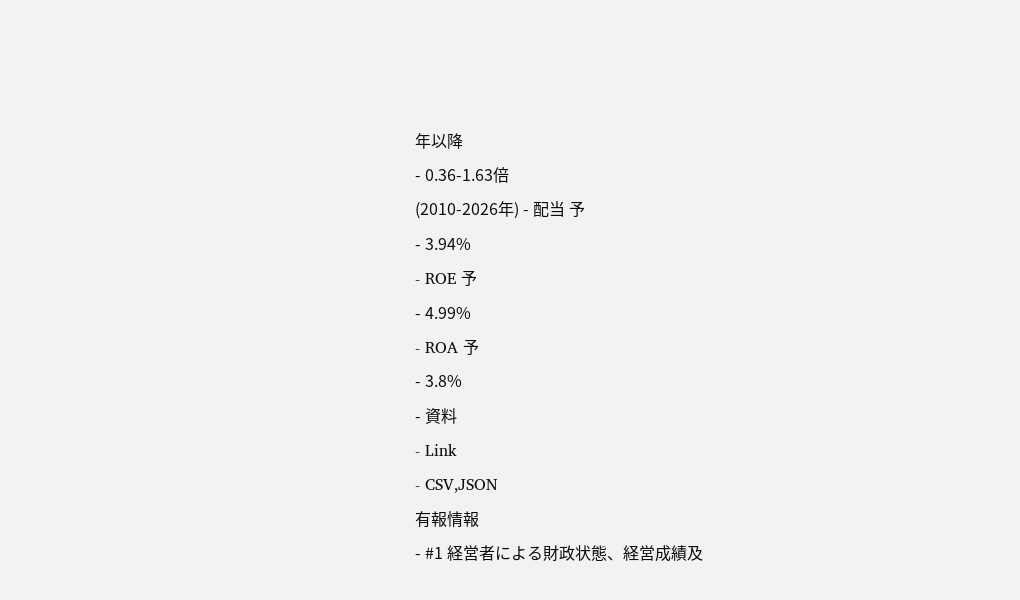年以降
- 0.36-1.63倍
(2010-2026年) - 配当 予
- 3.94%
- ROE 予
- 4.99%
- ROA 予
- 3.8%
- 資料
- Link
- CSV,JSON
有報情報
- #1 経営者による財政状態、経営成績及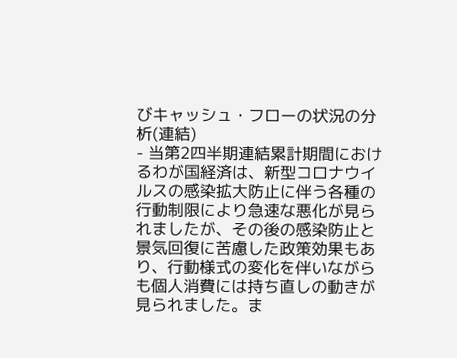びキャッシュ・フローの状況の分析(連結)
- 当第2四半期連結累計期間におけるわが国経済は、新型コロナウイルスの感染拡大防止に伴う各種の行動制限により急速な悪化が見られましたが、その後の感染防止と景気回復に苦慮した政策効果もあり、行動様式の変化を伴いながらも個人消費には持ち直しの動きが見られました。ま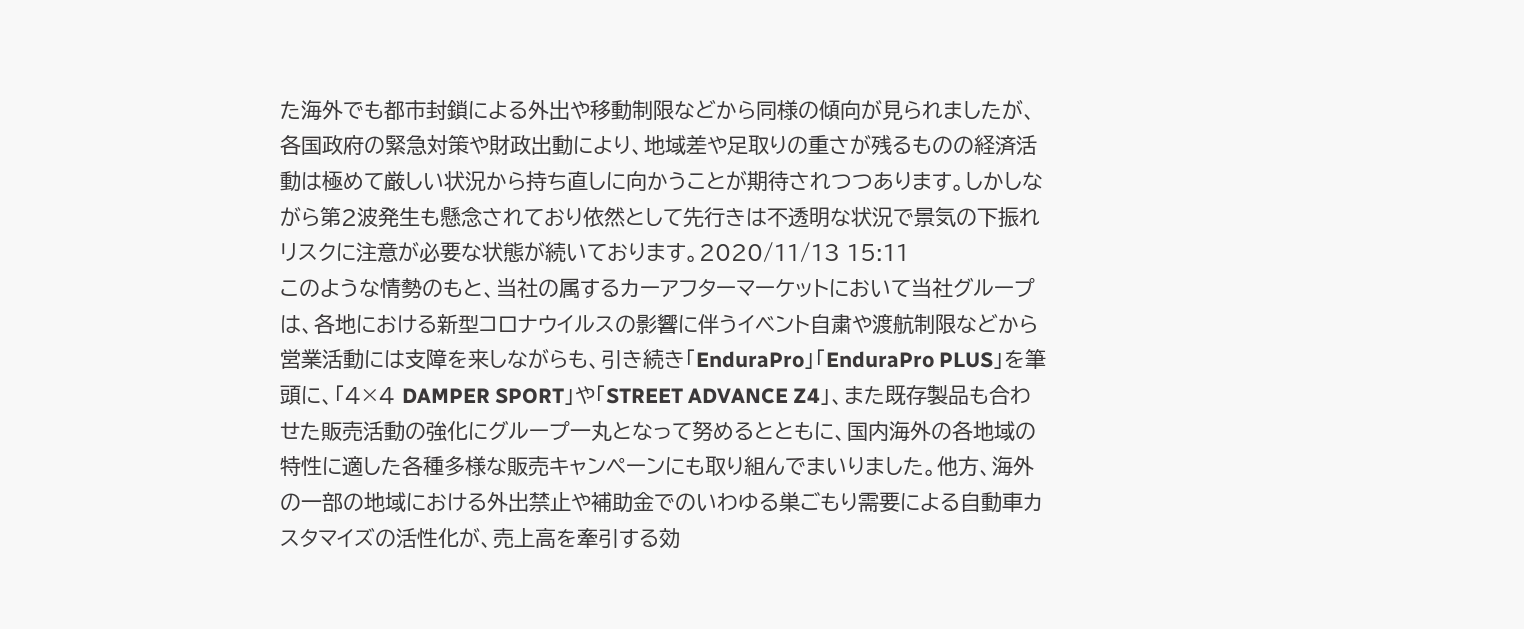た海外でも都市封鎖による外出や移動制限などから同様の傾向が見られましたが、各国政府の緊急対策や財政出動により、地域差や足取りの重さが残るものの経済活動は極めて厳しい状況から持ち直しに向かうことが期待されつつあります。しかしながら第2波発生も懸念されており依然として先行きは不透明な状況で景気の下振れリスクに注意が必要な状態が続いております。2020/11/13 15:11
このような情勢のもと、当社の属するカーアフターマーケットにおいて当社グループは、各地における新型コロナウイルスの影響に伴うイベント自粛や渡航制限などから営業活動には支障を来しながらも、引き続き「EnduraPro」「EnduraPro PLUS」を筆頭に、「4×4 DAMPER SPORT」や「STREET ADVANCE Z4」、また既存製品も合わせた販売活動の強化にグループ一丸となって努めるとともに、国内海外の各地域の特性に適した各種多様な販売キャンペーンにも取り組んでまいりました。他方、海外の一部の地域における外出禁止や補助金でのいわゆる巣ごもり需要による自動車カスタマイズの活性化が、売上高を牽引する効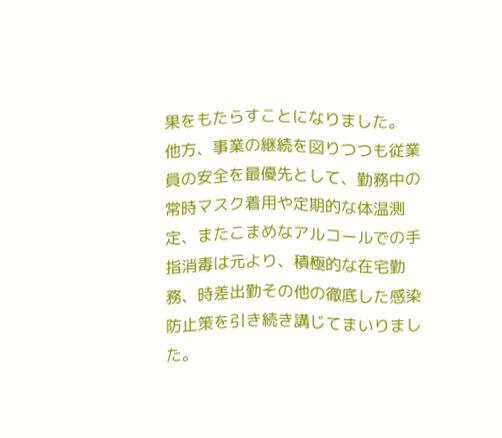果をもたらすことになりました。
他方、事業の継続を図りつつも従業員の安全を最優先として、勤務中の常時マスク着用や定期的な体温測定、またこまめなアルコールでの手指消毒は元より、積極的な在宅勤務、時差出勤その他の徹底した感染防止策を引き続き講じてまいりました。